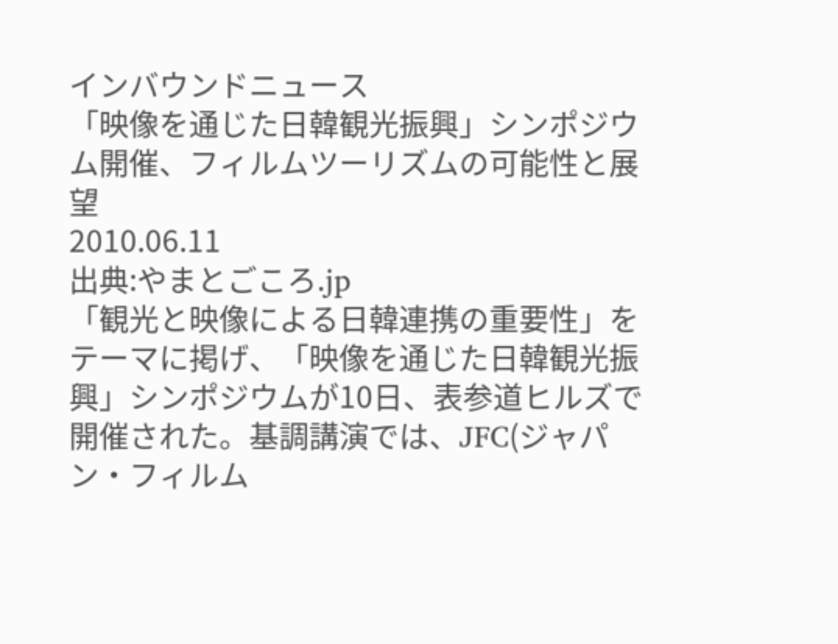インバウンドニュース
「映像を通じた日韓観光振興」シンポジウム開催、フィルムツーリズムの可能性と展望
2010.06.11
出典:やまとごころ.jp
「観光と映像による日韓連携の重要性」をテーマに掲げ、「映像を通じた日韓観光振興」シンポジウムが10日、表参道ヒルズで開催された。基調講演では、JFC(ジャパン・フィルム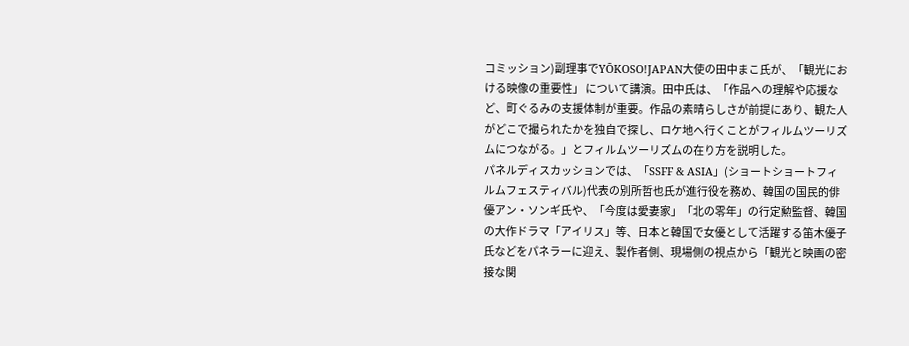コミッション)副理事でYŌKOSO!JAPAN大使の田中まこ氏が、「観光における映像の重要性」 について講演。田中氏は、「作品への理解や応援など、町ぐるみの支援体制が重要。作品の素晴らしさが前提にあり、観た人がどこで撮られたかを独自で探し、ロケ地へ行くことがフィルムツーリズムにつながる。」とフィルムツーリズムの在り方を説明した。
パネルディスカッションでは、「SSFF & ASIA」(ショートショートフィルムフェスティバル)代表の別所哲也氏が進行役を務め、韓国の国民的俳優アン・ソンギ氏や、「今度は愛妻家」「北の零年」の行定勲監督、韓国の大作ドラマ「アイリス」等、日本と韓国で女優として活躍する笛木優子氏などをパネラーに迎え、製作者側、現場側の視点から「観光と映画の密接な関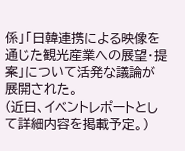係」「日韓連携による映像を通じた観光産業への展望・提案」について活発な議論が展開された。
(近日、イベントレポートとして詳細内容を掲載予定。)